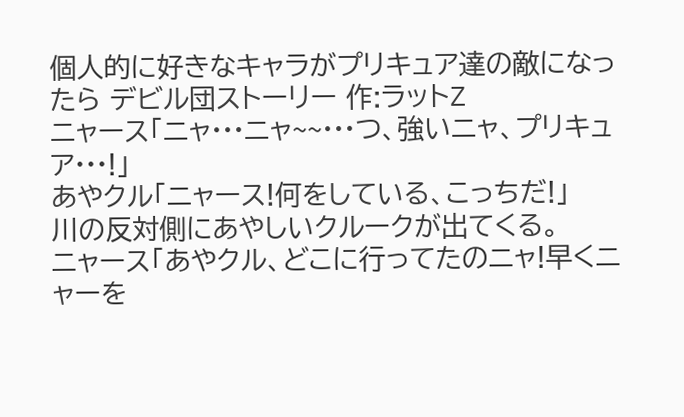個人的に好きなキャラがプリキュア達の敵になったら デビル団ストーリー 作:ラットZ
ニャース「ニャ···ニャ~~···つ、強いニャ、プリキュア···!」
あやクル「ニャース!何をしている、こっちだ!」
川の反対側にあやしいクルークが出てくる。
ニャース「あやクル、どこに行ってたのニャ!早くニャーを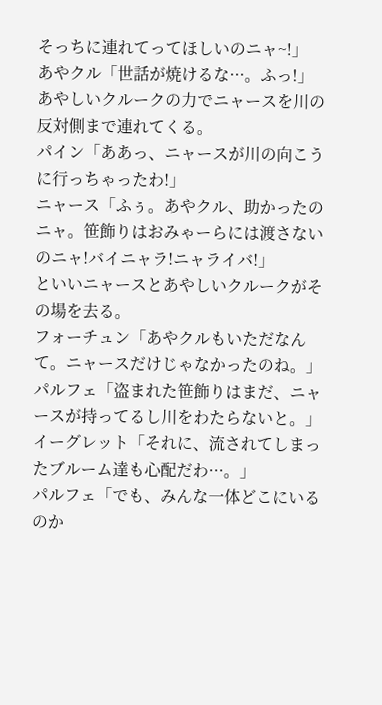そっちに連れてってほしいのニャ~!」
あやクル「世話が焼けるな···。ふっ!」
あやしいクルークの力でニャースを川の反対側まで連れてくる。
パイン「ああっ、ニャースが川の向こうに行っちゃったわ!」
ニャース「ふぅ。あやクル、助かったのニャ。笹飾りはおみゃーらには渡さないのニャ!バイニャラ!ニャライバ!」
といいニャースとあやしいクルークがその場を去る。
フォーチュン「あやクルもいただなんて。ニャースだけじゃなかったのね。」
パルフェ「盗まれた笹飾りはまだ、ニャースが持ってるし川をわたらないと。」
イーグレット「それに、流されてしまったブルーム達も心配だわ···。」
パルフェ「でも、みんな一体どこにいるのか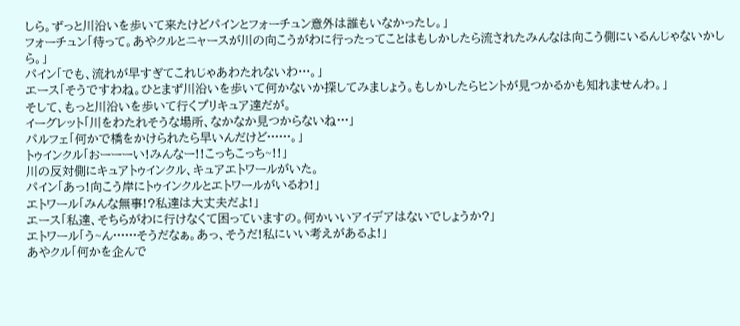しら。ずっと川沿いを歩いて来たけどパインとフォーチュン意外は誰もいなかったし。」
フォーチュン「待って。あやクルとニャースが川の向こうがわに行ったってことはもしかしたら流されたみんなは向こう側にいるんじゃないかしら。」
パイン「でも、流れが早すぎてこれじゃあわたれないわ···。」
エース「そうですわね。ひとまず川沿いを歩いて何かないか探してみましょう。もしかしたらヒントが見つかるかも知れませんわ。」
そして、もっと川沿いを歩いて行くプリキュア達だが。
イーグレット「川をわたれそうな場所、なかなか見つからないね···」
パルフェ「何かで橋をかけられたら早いんだけど······。」
トゥインクル「おーーーい!みんなー!!こっちこっち~!!」
川の反対側にキュアトゥインクル、キュアエトワールがいた。
パイン「あっ!向こう岸にトゥインクルとエトワールがいるわ!」
エトワール「みんな無事!?私達は大丈夫だよ!」
エース「私達、そちらがわに行けなくて困っていますの。何かいいアイデアはないでしょうか?」
エトワール「う~ん······そうだなぁ。あっ、そうだ!私にいい考えがあるよ!」
あやクル「何かを企んで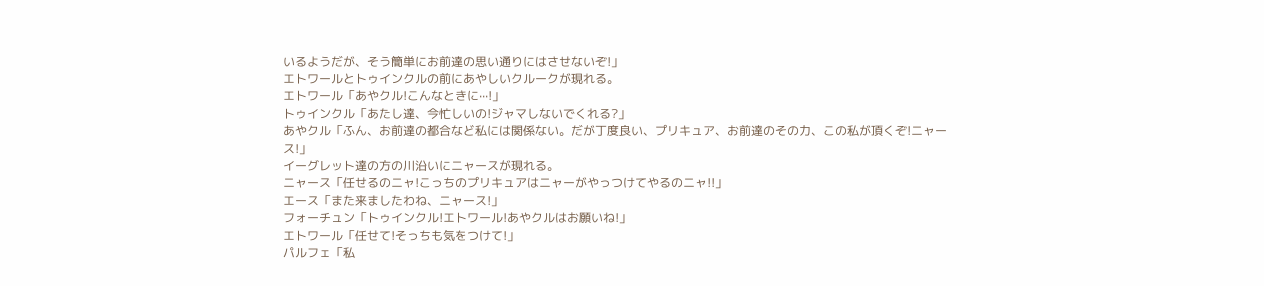いるようだが、そう簡単にお前達の思い通りにはさせないぞ!」
エトワールとトゥインクルの前にあやしいクルークが現れる。
エトワール「あやクル!こんなときに···!」
トゥインクル「あたし達、今忙しいの!ジャマしないでくれる?」
あやクル「ふん、お前達の都合など私には関係ない。だが丁度良い、プリキュア、お前達のその力、この私が頂くぞ!ニャース!」
イーグレット達の方の川沿いにニャースが現れる。
ニャース「任せるのニャ!こっちのプリキュアはニャーがやっつけてやるのニャ!!」
エース「また来ましたわね、ニャース!」
フォーチュン「トゥインクル!エトワール!あやクルはお願いね!」
エトワール「任せて!そっちも気をつけて!」
パルフェ「私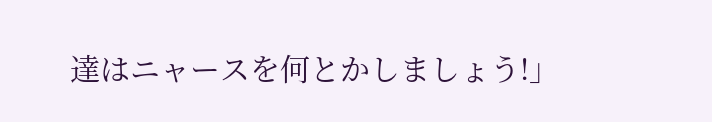達はニャースを何とかしましょう!」